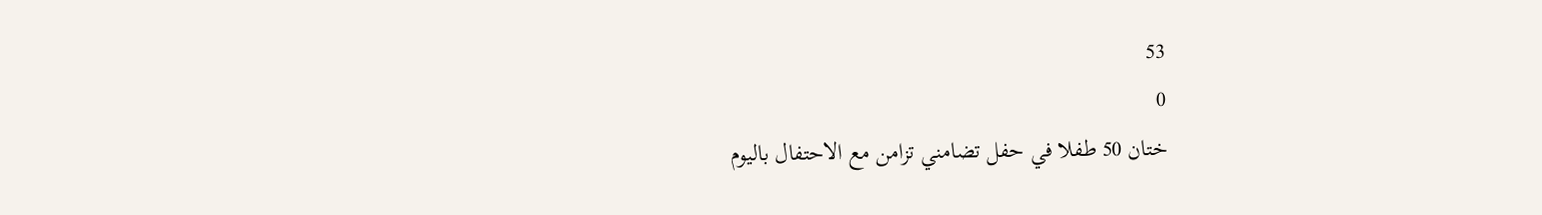53
0
ختان 50 طفلا في حفل تضامني تزامن مع الاحتفال باليوم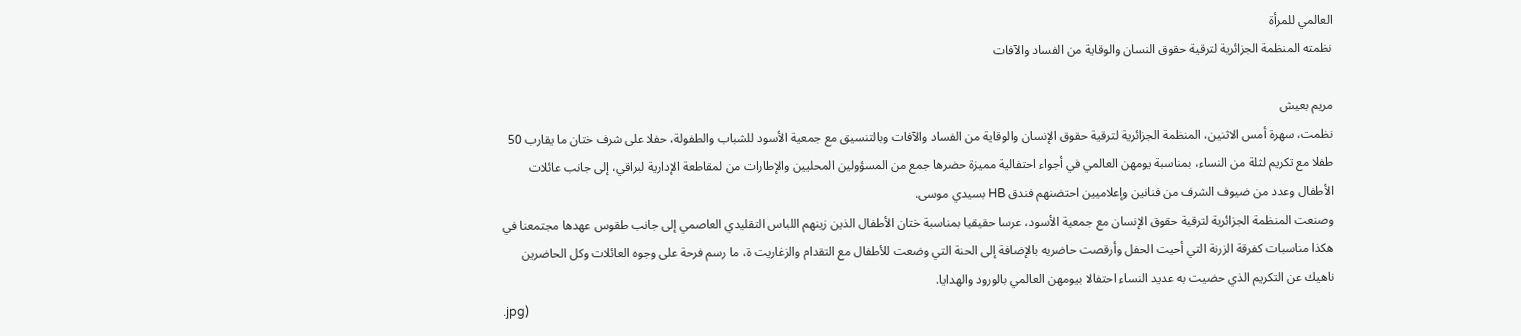العالمي للمرأة
نظمته المنظمة الجزائرية لترقية حقوق النسان والوقاية من الفساد والآفات

مريم بعيش
نظمت، سهرة أمس الاثنين، المنظمة الجزائرية لترقية حقوق الإنسان والوقاية من الفساد والآفات وبالتنسيق مع جمعية الأسود للشباب والطفولة، حفلا على شرف ختان ما يقارب 50 طفلا مع تكريم لثلة من النساء، بمناسبة يومهن العالمي في أجواء احتفالية مميزة حضرها جمع من المسؤولين المحليين والإطارات من لمقاطعة الإدارية لبراقي، إلى جانب عائلات الأطفال وعدد من ضيوف الشرف من فنانين وإعلاميين احتضنهم فندق HB بسيدي موسى.
وصنعت المنظمة الجزائرية لترقية حقوق الإنسان مع جمعية الأسود، عرسا حقيقيا بمناسبة ختان الأطفال الذين زينهم اللباس التقليدي العاصمي إلى جانب طقوس عهدها مجتمعنا في هكذا مناسبات كفرقة الزرنة التي أحيت الحفل وأرقصت حاضريه بالإضافة إلى الحنة التي وضعت للأطفال مع التقدام والزغاريت ة، ما رسم فرحة على وجوه العائلات وكل الحاضرين ناهيك عن التكريم الذي حضيت به عديد النساء احتفالا بيومهن العالمي بالورود والهدايا.
.jpg)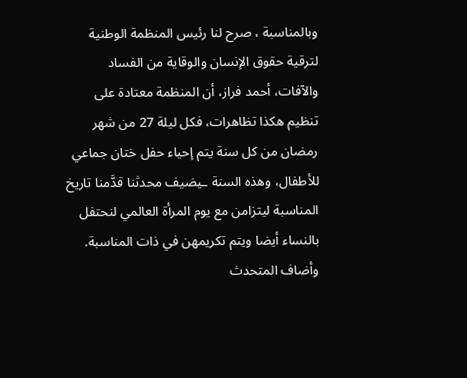وبالمناسبة ، صرح لنا رئيس المنظمة الوطنية لترقية حقوق الإنسان والوقاية من الفساد والآفات، أحمد فراز، أن المنظمة معتادة على تنظيم هكذا تظاهرات، فكل ليلة 27 من شهر رمضان من كل سنة يتم إحياء حفل ختان جماعي للأطفال، وهذه السنة ـيضيف محدثنا قدَّمنا تاريخ المناسبة ليتزامن مع يوم المرأة العالمي لنحتفل بالنساء أيضا ويتم تكريمهن في ذات المناسبة.
وأضاف المتحدث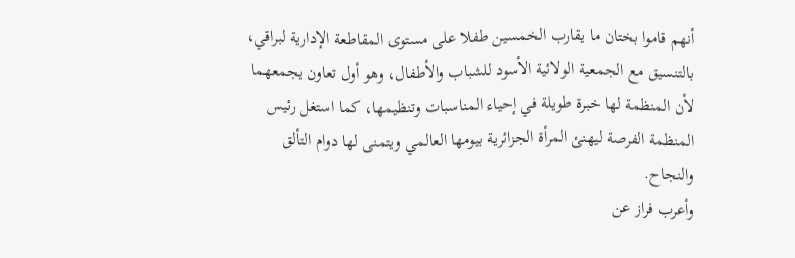أنهم قاموا بختان ما يقارب الخمسين طفلا على مستوى المقاطعة الإدارية لبراقي، بالتنسيق مع الجمعية الولائية الأسود للشباب والأطفال، وهو أول تعاون يجمعهما لأن المنظمة لها خبرة طويلة في إحياء المناسبات وتنظيمها، كما استغل رئيس المنظمة الفرصة ليهنئ المرأة الجزائرية بيومها العالمي ويتمنى لها دوام التألق والنجاح.
وأعرب فراز عن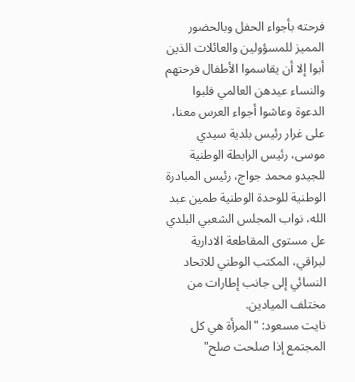فرحته بأجواء الحفل وبالحضور المميز للمسؤولين والعائلات الذين أبوا إلا أن يقاسموا الأطفال فرحتهم والنساء عيدهن العالمي فلبوا الدعوة وعاشوا أجواء العرس معنا، على غرار رئيس بلدية سيدي موسى، رئيس الرابطة الوطنية للجيدو محمد جواج، رئيس المبادرة الوطنية للوحدة الوطنية طمين عبد الله، نواب المجلس الشعبي البلدي عل مستوى المقاطعة الادارية لبراقي، المكتب الوطني للاتحاد النسائي إلى جانب إطارات من مختلف الميادين.
نايت مسعود: "المرأة هي كل المجتمع إذا صلحت صلح"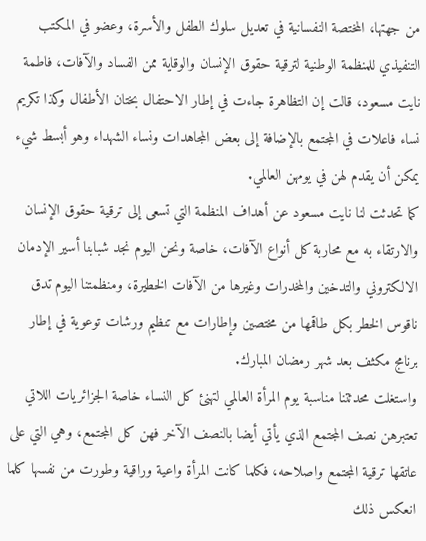من جهتها، المختصة النفسانية في تعديل سلوك الطفل والأسرة، وعضو في المكتب التنفيذي للمنظمة الوطنية لترقية حقوق الإنسان والوقاية ممن الفساد والآفات، فاطمة نايت مسعود، قالت إن التظاهرة جاءت في إطار الاحتفال بختان الأطفال وكذا تكريم نساء فاعلات في المجتمع بالإضافة إلى بعض المجاهدات ونساء الشهداء وهو أبسط شيء يمكن أن يقدم لهن في يومهن العالمي.
كما تحدثت لنا نايت مسعود عن أهداف المنظمة التي تسعى إلى ترقية حقوق الإنسان والارتقاء به مع محاربة كل أنواع الآفات، خاصة ونحن اليوم نجد شبابنا أسير الإدمان الالكتروني والتدخين والمخدرات وغيرها من الآفات الخطيرة، ومنظمتنا اليوم تدق ناقوس الخطر بكل طاقمها من مختصين وإطارات مع تنظيم ورشات توعوية في إطار برنامج مكثف بعد شهر رمضان المبارك.
واستغلت محدثتنا مناسبة يوم المرأة العالمي لتهنئ كل النساء خاصة الجزائريات اللاتي تعتبرهن نصف المجتمع الذي يأتي أيضا بالنصف الآخر فهن كل المجتمع، وهي التي على عاتقها ترقية المجتمع واصلاحه، فكلما كانت المرأة واعية وراقية وطورت من نفسها كلما انعكس ذلك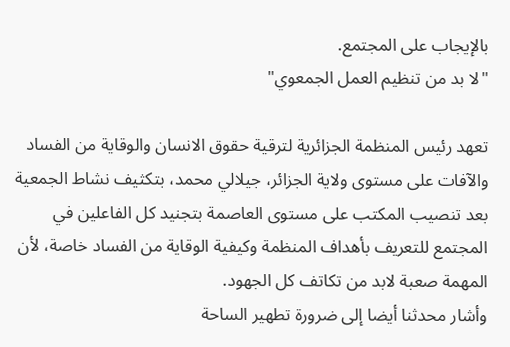بالإيجاب على المجتمع.
"لا بد من تنظيم العمل الجمعوي"

تعهد رئيس المنظمة الجزائرية لترقية حقوق الانسان والوقاية من الفساد والآفات على مستوى ولاية الجزائر، جيلالي محمد، بتكثيف نشاط الجمعية بعد تنصيب المكتب على مستوى العاصمة بتجنيد كل الفاعلين في المجتمع للتعريف بأهداف المنظمة وكيفية الوقاية من الفساد خاصة، لأن المهمة صعبة لابد من تكاتف كل الجهود.
وأشار محدثنا أيضا إلى ضرورة تطهير الساحة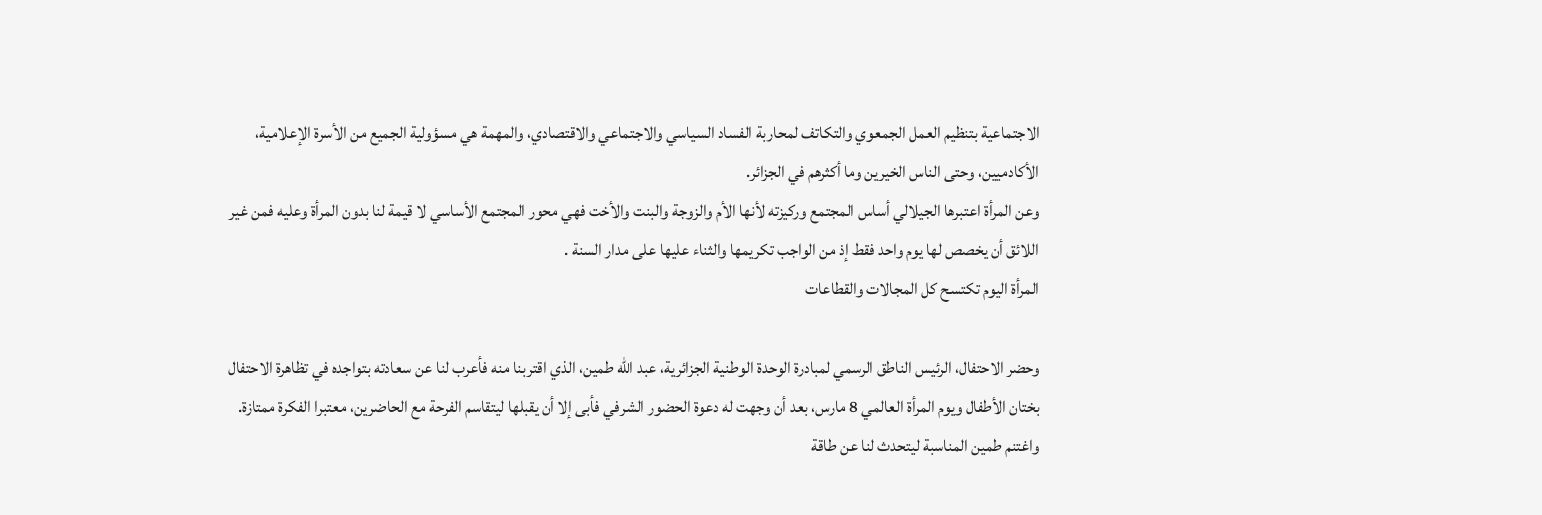الاجتماعية بتنظيم العمل الجمعوي والتكاتف لمحاربة الفساد السياسي والاجتماعي والاقتصادي، والمهمة هي مسؤولية الجميع من الأسرة الإعلامية، الأكادميين، وحتى الناس الخيرين وما أكثرهم في الجزائر.
وعن المرأة اعتبرها الجيلالي أساس المجتمع وركيزته لأنها الأم والزوجة والبنت والأخت فهي محور المجتمع الأساسي لا قيمة لنا بدون المرأة وعليه فمن غير اللائق أن يخصص لها يوم واحد فقط إذ من الواجب تكريمها والثناء عليها على مدار السنة .
المرأة اليوم تكتسح كل المجالات والقطاعات

وحضر الاحتفال، الرئيس الناطق الرسمي لمبادرة الوحدة الوطنية الجزائرية، عبد الله طمين، الذي اقتربنا منه فأعرب لنا عن سعادته بتواجده في تظاهرة الاحتفال بختان الأطفال ويوم المرأة العالمي 8 مارس، بعد أن وجهت له دعوة الحضور الشرفي فأبى إلا أن يقبلها ليتقاسم الفرحة مع الحاضرين، معتبرا الفكرة ممتازة.
واغتنم طمين المناسبة ليتحدث لنا عن طاقة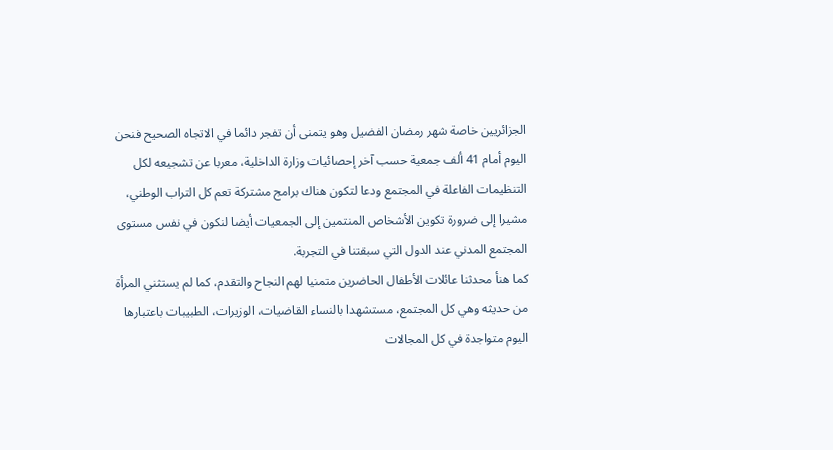الجزائريين خاصة شهر رمضان الفضيل وهو يتمنى أن تفجر دائما في الاتجاه الصحيح فنحن اليوم أمام 41 ألف جمعية حسب آخر إحصائيات وزارة الداخلية، معربا عن تشجيعه لكل التنظيمات الفاعلة في المجتمع ودعا لتكون هناك برامج مشتركة تعم كل التراب الوطني، مشيرا إلى ضرورة تكوين الأشخاص المنتمين إلى الجمعيات أيضا لنكون في نفس مستوى المجتمع المدني عند الدول التي سبقتنا في التجربة.
كما هنأ محدثنا عائلات الأطفال الحاضرين متمنيا لهم النجاح والتقدم، كما لم يستثني المرأة من حديثه وهي كل المجتمع، مستشهدا بالنساء القاضيات، الوزيرات، الطبيبات باعتبارها اليوم متواجدة في كل المجالات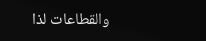والقطاعات لذا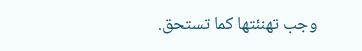وجب تهنئتها كما تستحق.